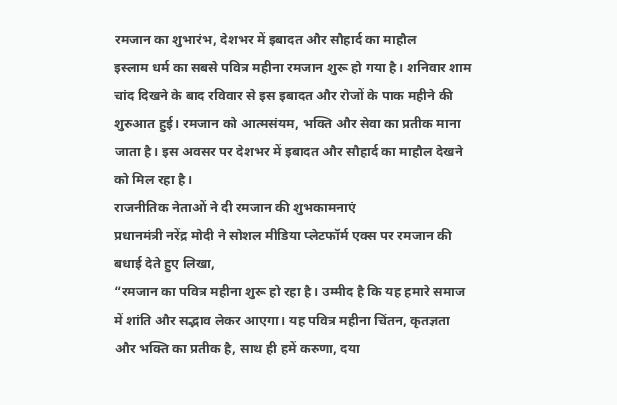रमजान का शुभारंभ, देशभर में इबादत और सौहार्द का माहौल
इस्लाम धर्म का सबसे पवित्र महीना रमजान शुरू हो गया है। शनिवार शाम चांद दिखने के बाद रविवार से इस इबादत और रोजों के पाक महीने की शुरुआत हुई। रमजान को आत्मसंयम, भक्ति और सेवा का प्रतीक माना जाता है। इस अवसर पर देशभर में इबादत और सौहार्द का माहौल देखने को मिल रहा है।
राजनीतिक नेताओं ने दी रमजान की शुभकामनाएं
प्रधानमंत्री नरेंद्र मोदी ने सोशल मीडिया प्लेटफॉर्म एक्स पर रमजान की बधाई देते हुए लिखा,
“रमजान का पवित्र महीना शुरू हो रहा है। उम्मीद है कि यह हमारे समाज में शांति और सद्भाव लेकर आएगा। यह पवित्र महीना चिंतन, कृतज्ञता और भक्ति का प्रतीक है, साथ ही हमें करुणा, दया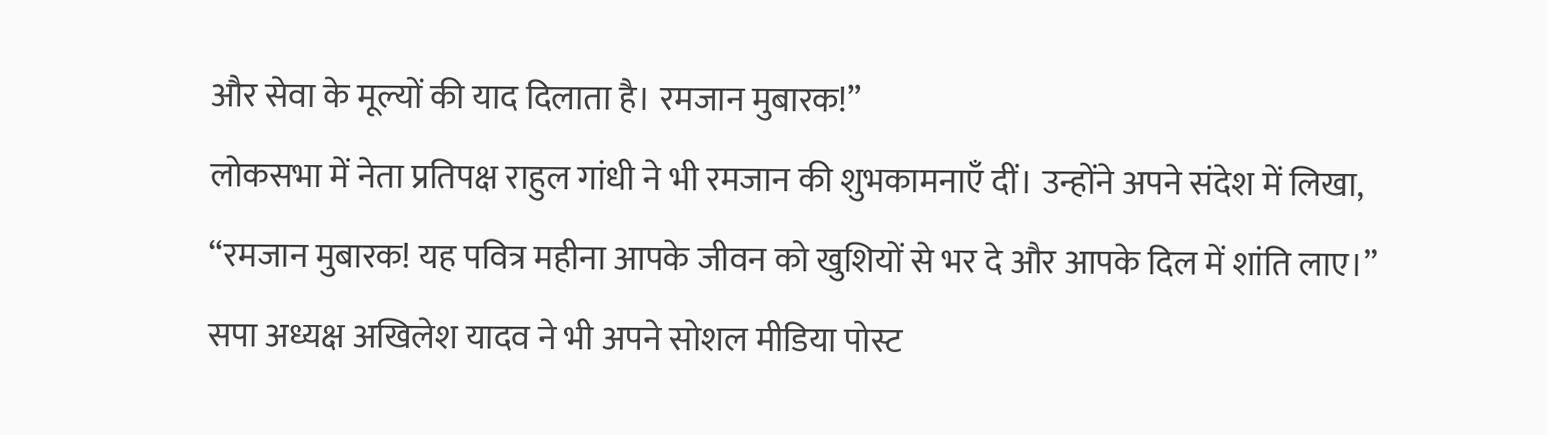और सेवा के मूल्यों की याद दिलाता है। रमजान मुबारक!”
लोकसभा में नेता प्रतिपक्ष राहुल गांधी ने भी रमजान की शुभकामनाएँ दीं। उन्होंने अपने संदेश में लिखा,
“रमजान मुबारक! यह पवित्र महीना आपके जीवन को खुशियों से भर दे और आपके दिल में शांति लाए।”
सपा अध्यक्ष अखिलेश यादव ने भी अपने सोशल मीडिया पोस्ट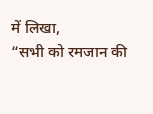में लिखा,
“सभी को रमजान की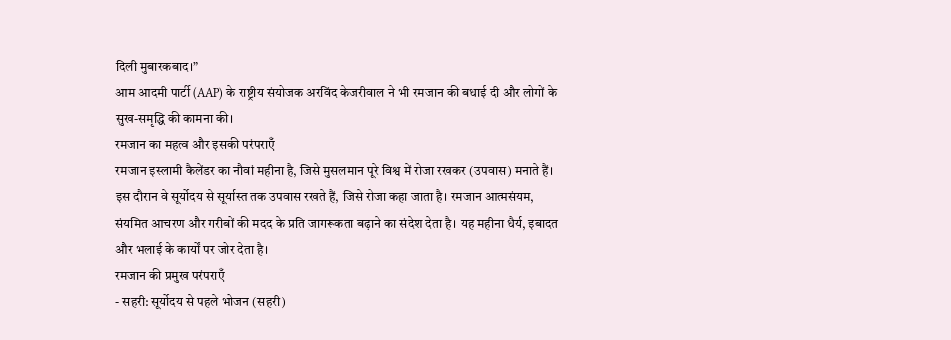दिली मुबारकबाद।”
आम आदमी पार्टी (AAP) के राष्ट्रीय संयोजक अरविंद केजरीवाल ने भी रमजान की बधाई दी और लोगों के सुख-समृद्धि की कामना की।
रमजान का महत्व और इसकी परंपराएँ
रमजान इस्लामी कैलेंडर का नौवां महीना है, जिसे मुसलमान पूरे विश्व में रोजा रखकर (उपवास) मनाते हैं। इस दौरान वे सूर्योदय से सूर्यास्त तक उपवास रखते हैं, जिसे रोजा कहा जाता है। रमजान आत्मसंयम, संयमित आचरण और गरीबों की मदद के प्रति जागरूकता बढ़ाने का संदेश देता है। यह महीना धैर्य, इबादत और भलाई के कार्यों पर जोर देता है।
रमजान की प्रमुख परंपराएँ
- सहरी: सूर्योदय से पहले भोजन (सहरी)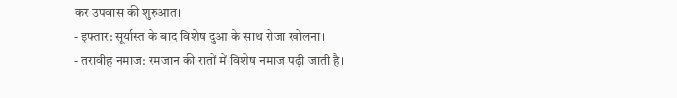कर उपवास की शुरुआत।
- इफ्तार: सूर्यास्त के बाद विशेष दुआ के साथ रोजा खोलना।
- तरावीह नमाज: रमजान की रातों में विशेष नमाज पढ़ी जाती है।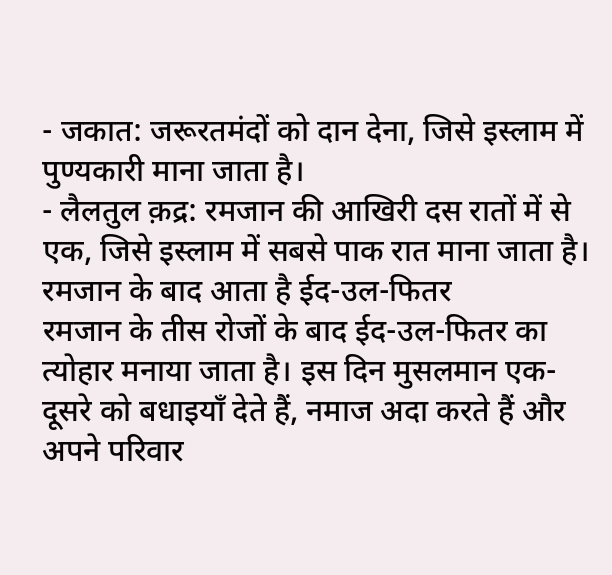- जकात: जरूरतमंदों को दान देना, जिसे इस्लाम में पुण्यकारी माना जाता है।
- लैलतुल क़द्र: रमजान की आखिरी दस रातों में से एक, जिसे इस्लाम में सबसे पाक रात माना जाता है।
रमजान के बाद आता है ईद-उल-फितर
रमजान के तीस रोजों के बाद ईद-उल-फितर का त्योहार मनाया जाता है। इस दिन मुसलमान एक-दूसरे को बधाइयाँ देते हैं, नमाज अदा करते हैं और अपने परिवार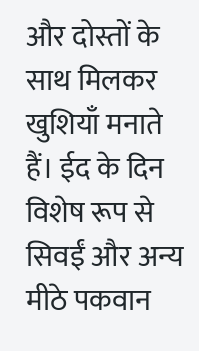और दोस्तों के साथ मिलकर खुशियाँ मनाते हैं। ईद के दिन विशेष रूप से सिवईं और अन्य मीठे पकवान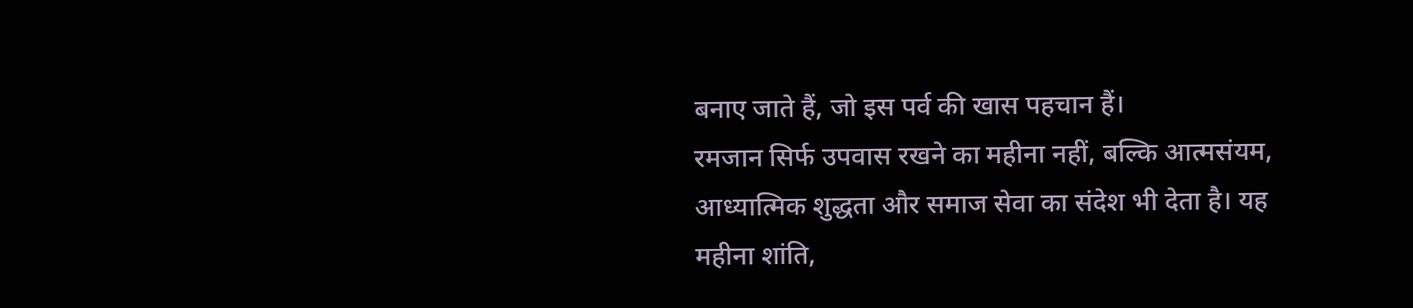बनाए जाते हैं, जो इस पर्व की खास पहचान हैं।
रमजान सिर्फ उपवास रखने का महीना नहीं, बल्कि आत्मसंयम, आध्यात्मिक शुद्धता और समाज सेवा का संदेश भी देता है। यह महीना शांति,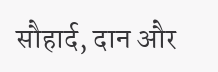सौहार्द, दान और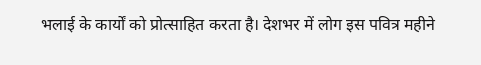भलाई के कार्यों को प्रोत्साहित करता है। देशभर में लोग इस पवित्र महीने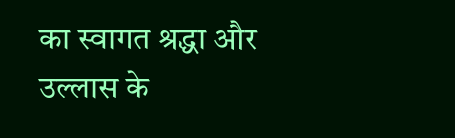का स्वागत श्रद्धा और उल्लास के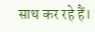साथ कर रहे हैं।